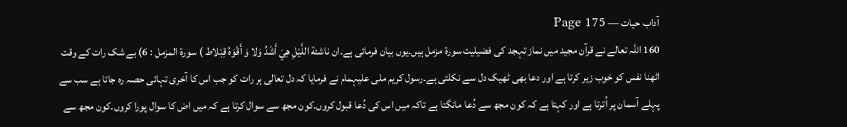آداب حیات — Page 175
160 اللہ تعالے نے قرآن مجید میں نماز تہجد کی فضیلیت سورۃ مزمل ہیں۔یوں بیان فرمائی ہے۔ان ناشئة اللَّيْلِ هِيَ أَشَدُ وَلا وَ أَقْوَهُ قِبْلاط ) سورة المزمل : 6) بے شک رات کے وقت اٹھنا نفس کو خوب زیر کرتا ہے اور دعا بھی ٹھیک دل سے نکلتی ہے۔رسول کریم ملی علیہمام نے فرمایا کہ دل تعالی ہر رات کو جب اس کا آخری تہائی حصہ رہ جاتا ہے سب سے پہلے آسمان پر اُترتا ہے اور کہتا ہے کہ کون مجھ سے دُعا مانگتا ہے تاکہ میں اس کی دُعا قبول کروں۔کون مجھ سے سوال کرتا ہے کہ میں اض کا سوال پورا کروں۔کون مجھ سے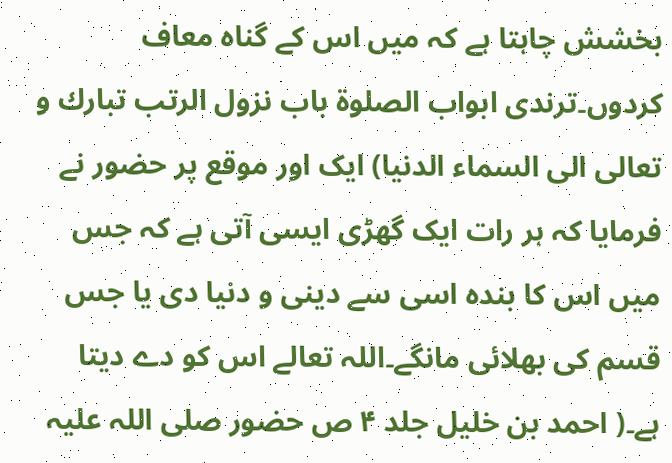بخشش چاہتا ہے کہ میں اس کے گناہ معاف کردوں۔ترندی ابواب الصلوۃ باب نزول الرتب تبارك و تعالى الى السماء الدنيا) ایک اور موقع پر حضور نے فرمایا کہ ہر رات ایک گھڑی ایسی آتی ہے کہ جس میں اس کا بندہ اسی سے دینی و دنیا دی یا جس قسم کی بھلائی مانگے۔اللہ تعالے اس کو دے دیتا ہے۔( احمد بن خلیل جلد ۴ ص حضور صلی اللہ علیہ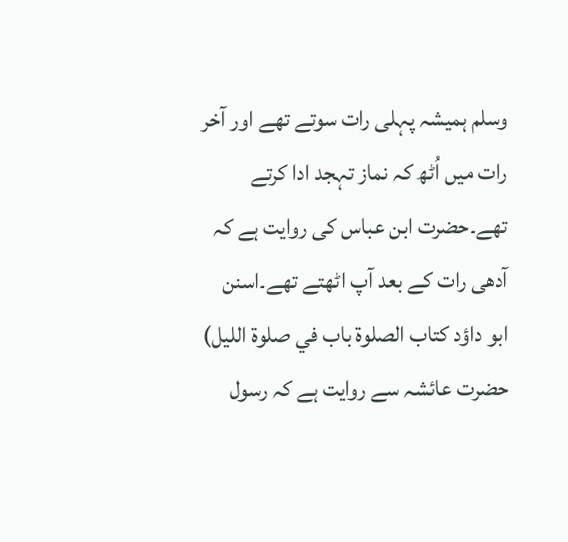وسلم ہمیشہ پہلی رات سوتے تھے اور آخر رات میں اُٹھ کہ نماز تہجد ادا کرتے تھے۔حضرت ابن عباس کی روایت ہے کہ آدھی رات کے بعد آپ اٹھتے تھے۔اسنن ابو داؤد کتاب الصلوۃ باب في صلوة الليل) حضرت عائشہ سے روایت ہے کہ رسول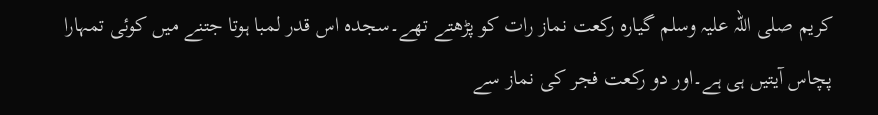کریم صلی اللہ علیہ وسلم گیارہ رکعت نماز رات کو پڑھتے تھے۔سجدہ اس قدر لمبا ہوتا جتنے میں کوئی تمہارا پچاس آیتیں ہی ہے۔اور دو رکعت فجر کی نماز سے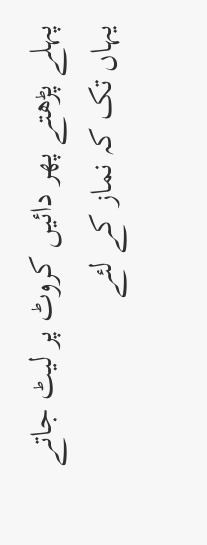پہلے پڑھتے پھر دائیں کروٹ پر لیٹ جاتے یہاں تک کہ نماز کے لئے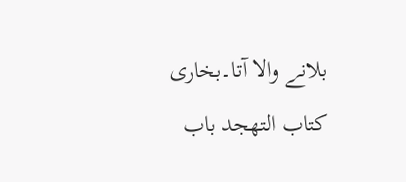بلانے والا آتا۔بخاری کتاب التهجد باب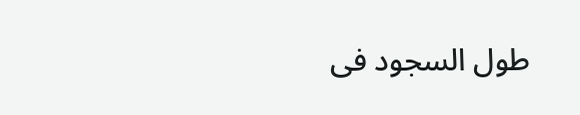طول السجود فی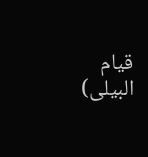قیام البیلی)